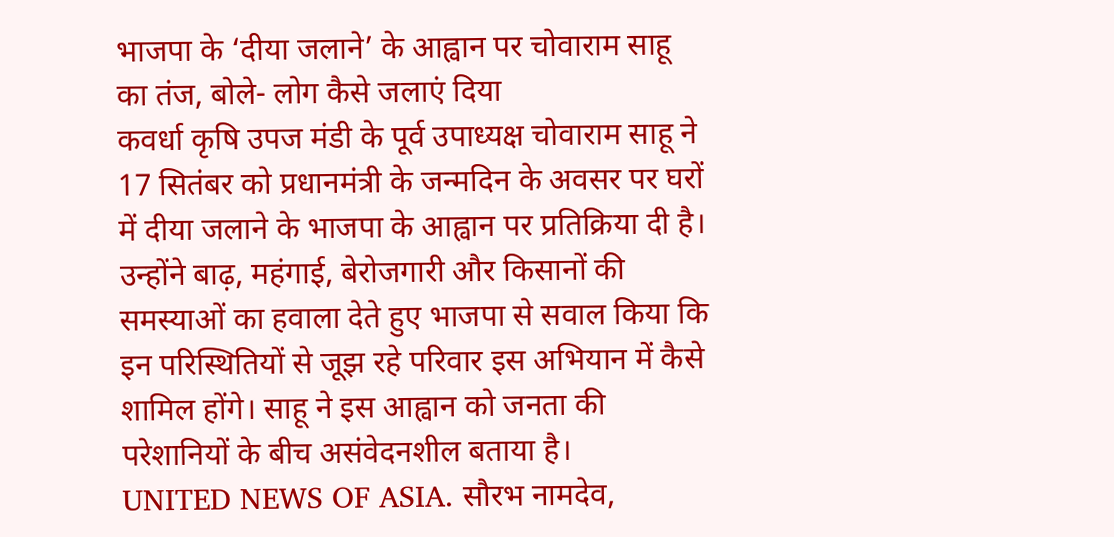भाजपा के ‘दीया जलाने’ के आह्वान पर चोवाराम साहू का तंज, बोले- लोग कैसे जलाएं दिया
कवर्धा कृषि उपज मंडी के पूर्व उपाध्यक्ष चोवाराम साहू ने 17 सितंबर को प्रधानमंत्री के जन्मदिन के अवसर पर घरों में दीया जलाने के भाजपा के आह्वान पर प्रतिक्रिया दी है। उन्होंने बाढ़, महंगाई, बेरोजगारी और किसानों की समस्याओं का हवाला देते हुए भाजपा से सवाल किया कि इन परिस्थितियों से जूझ रहे परिवार इस अभियान में कैसे शामिल होंगे। साहू ने इस आह्वान को जनता की परेशानियों के बीच असंवेदनशील बताया है।
UNITED NEWS OF ASIA. सौरभ नामदेव,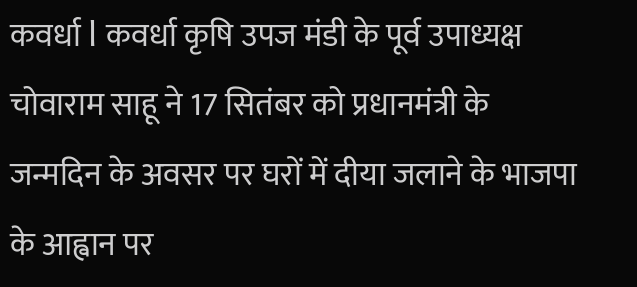कवर्धा l कवर्धा कृषि उपज मंडी के पूर्व उपाध्यक्ष चोवाराम साहू ने 17 सितंबर को प्रधानमंत्री के जन्मदिन के अवसर पर घरों में दीया जलाने के भाजपा के आह्वान पर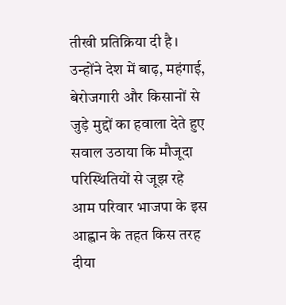तीखी प्रतिक्रिया दी है। उन्होंने देश में बाढ़, महंगाई, बेरोजगारी और किसानों से जुड़े मुद्दों का हवाला देते हुए सवाल उठाया कि मौजूदा परिस्थितियों से जूझ रहे आम परिवार भाजपा के इस आह्वान के तहत किस तरह दीया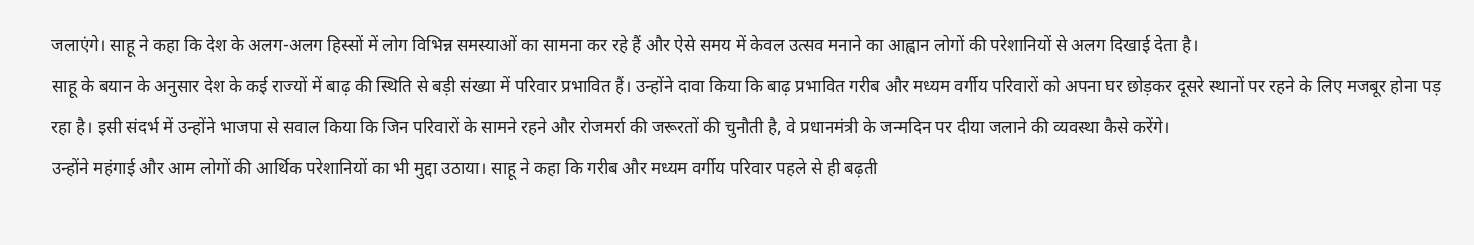जलाएंगे। साहू ने कहा कि देश के अलग-अलग हिस्सों में लोग विभिन्न समस्याओं का सामना कर रहे हैं और ऐसे समय में केवल उत्सव मनाने का आह्वान लोगों की परेशानियों से अलग दिखाई देता है।
साहू के बयान के अनुसार देश के कई राज्यों में बाढ़ की स्थिति से बड़ी संख्या में परिवार प्रभावित हैं। उन्होंने दावा किया कि बाढ़ प्रभावित गरीब और मध्यम वर्गीय परिवारों को अपना घर छोड़कर दूसरे स्थानों पर रहने के लिए मजबूर होना पड़ रहा है। इसी संदर्भ में उन्होंने भाजपा से सवाल किया कि जिन परिवारों के सामने रहने और रोजमर्रा की जरूरतों की चुनौती है, वे प्रधानमंत्री के जन्मदिन पर दीया जलाने की व्यवस्था कैसे करेंगे।
उन्होंने महंगाई और आम लोगों की आर्थिक परेशानियों का भी मुद्दा उठाया। साहू ने कहा कि गरीब और मध्यम वर्गीय परिवार पहले से ही बढ़ती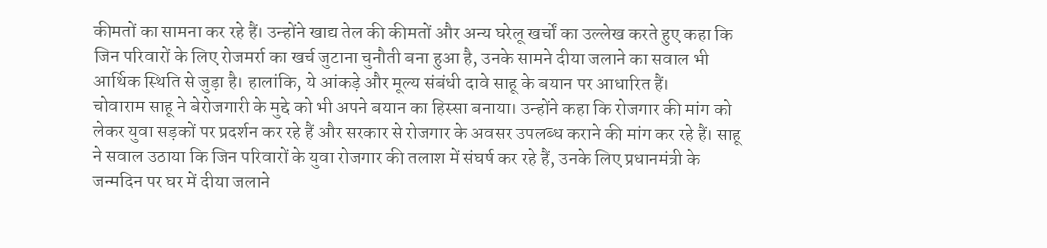कीमतों का सामना कर रहे हैं। उन्होंने खाद्य तेल की कीमतों और अन्य घरेलू खर्चों का उल्लेख करते हुए कहा कि जिन परिवारों के लिए रोजमर्रा का खर्च जुटाना चुनौती बना हुआ है, उनके सामने दीया जलाने का सवाल भी आर्थिक स्थिति से जुड़ा है। हालांकि, ये आंकड़े और मूल्य संबंधी दावे साहू के बयान पर आधारित हैं।
चोवाराम साहू ने बेरोजगारी के मुद्दे को भी अपने बयान का हिस्सा बनाया। उन्होंने कहा कि रोजगार की मांग को लेकर युवा सड़कों पर प्रदर्शन कर रहे हैं और सरकार से रोजगार के अवसर उपलब्ध कराने की मांग कर रहे हैं। साहू ने सवाल उठाया कि जिन परिवारों के युवा रोजगार की तलाश में संघर्ष कर रहे हैं, उनके लिए प्रधानमंत्री के जन्मदिन पर घर में दीया जलाने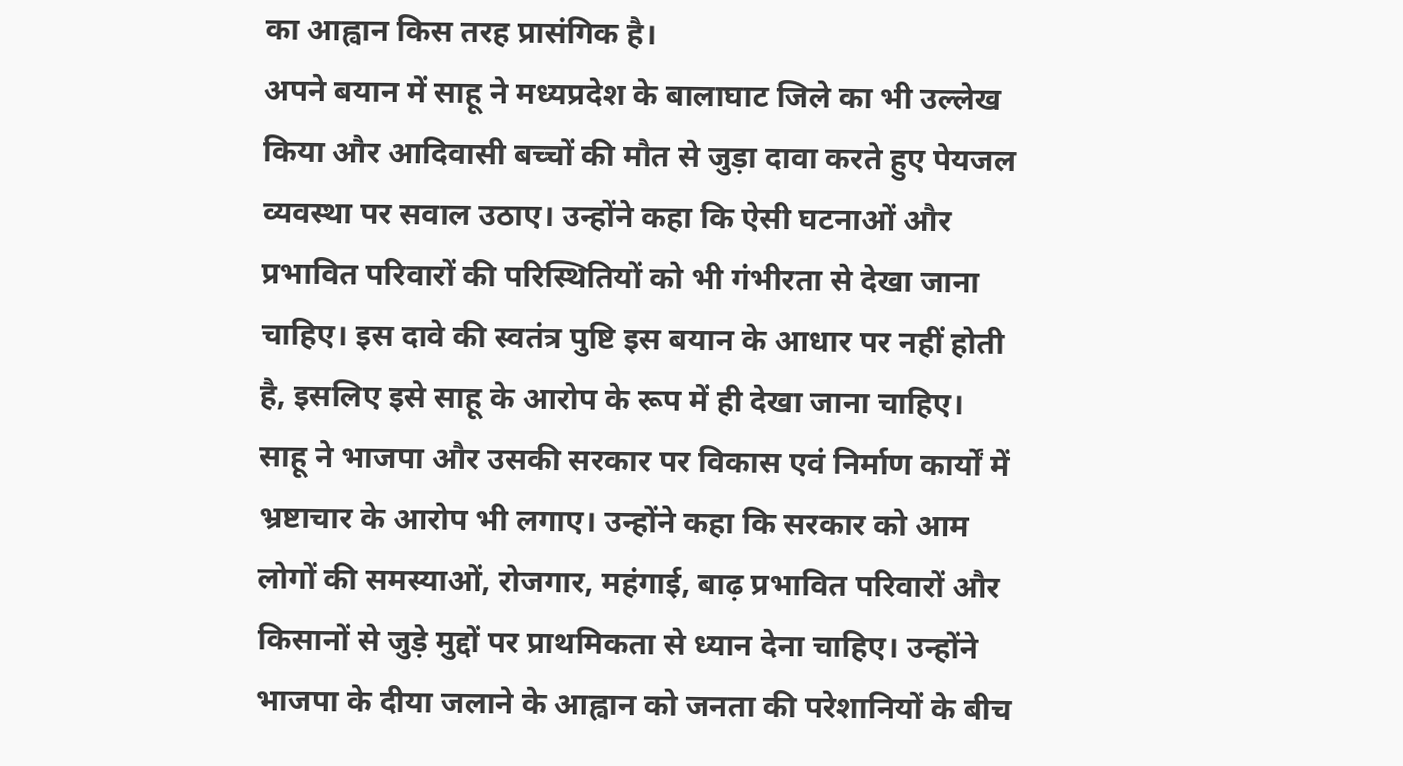का आह्वान किस तरह प्रासंगिक है।
अपने बयान में साहू ने मध्यप्रदेश के बालाघाट जिले का भी उल्लेख किया और आदिवासी बच्चों की मौत से जुड़ा दावा करते हुए पेयजल व्यवस्था पर सवाल उठाए। उन्होंने कहा कि ऐसी घटनाओं और प्रभावित परिवारों की परिस्थितियों को भी गंभीरता से देखा जाना चाहिए। इस दावे की स्वतंत्र पुष्टि इस बयान के आधार पर नहीं होती है, इसलिए इसे साहू के आरोप के रूप में ही देखा जाना चाहिए।
साहू ने भाजपा और उसकी सरकार पर विकास एवं निर्माण कार्यों में भ्रष्टाचार के आरोप भी लगाए। उन्होंने कहा कि सरकार को आम लोगों की समस्याओं, रोजगार, महंगाई, बाढ़ प्रभावित परिवारों और किसानों से जुड़े मुद्दों पर प्राथमिकता से ध्यान देना चाहिए। उन्होंने भाजपा के दीया जलाने के आह्वान को जनता की परेशानियों के बीच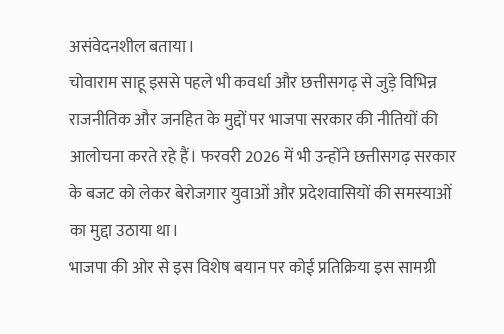असंवेदनशील बताया।
चोवाराम साहू इससे पहले भी कवर्धा और छत्तीसगढ़ से जुड़े विभिन्न राजनीतिक और जनहित के मुद्दों पर भाजपा सरकार की नीतियों की आलोचना करते रहे हैं। फरवरी 2026 में भी उन्होंने छत्तीसगढ़ सरकार के बजट को लेकर बेरोजगार युवाओं और प्रदेशवासियों की समस्याओं का मुद्दा उठाया था।
भाजपा की ओर से इस विशेष बयान पर कोई प्रतिक्रिया इस सामग्री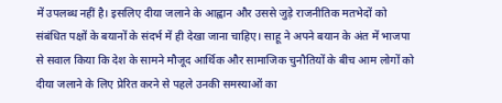में उपलब्ध नहीं है। इसलिए दीया जलाने के आह्वान और उससे जुड़े राजनीतिक मतभेदों को संबंधित पक्षों के बयानों के संदर्भ में ही देखा जाना चाहिए। साहू ने अपने बयान के अंत में भाजपा से सवाल किया कि देश के सामने मौजूद आर्थिक और सामाजिक चुनौतियों के बीच आम लोगों को दीया जलाने के लिए प्रेरित करने से पहले उनकी समस्याओं का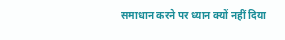समाधान करने पर ध्यान क्यों नहीं दिया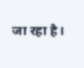जा रहा है।